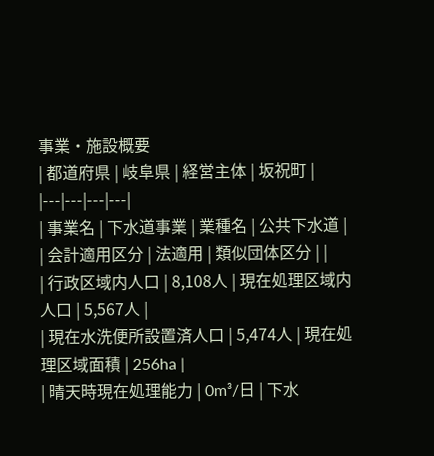事業・施設概要
| 都道府県 | 岐阜県 | 経営主体 | 坂祝町 |
|---|---|---|---|
| 事業名 | 下水道事業 | 業種名 | 公共下水道 |
| 会計適用区分 | 法適用 | 類似団体区分 | |
| 行政区域内人口 | 8,108人 | 現在処理区域内人口 | 5,567人 |
| 現在水洗便所設置済人口 | 5,474人 | 現在処理区域面積 | 256ha |
| 晴天時現在処理能力 | 0m³/日 | 下水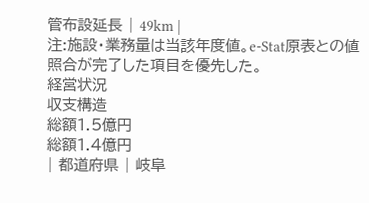管布設延長 | 49km |
注:施設・業務量は当該年度値。e-Stat原表との値照合が完了した項目を優先した。
経営状況
収支構造
総額1.5億円
総額1.4億円
| 都道府県 | 岐阜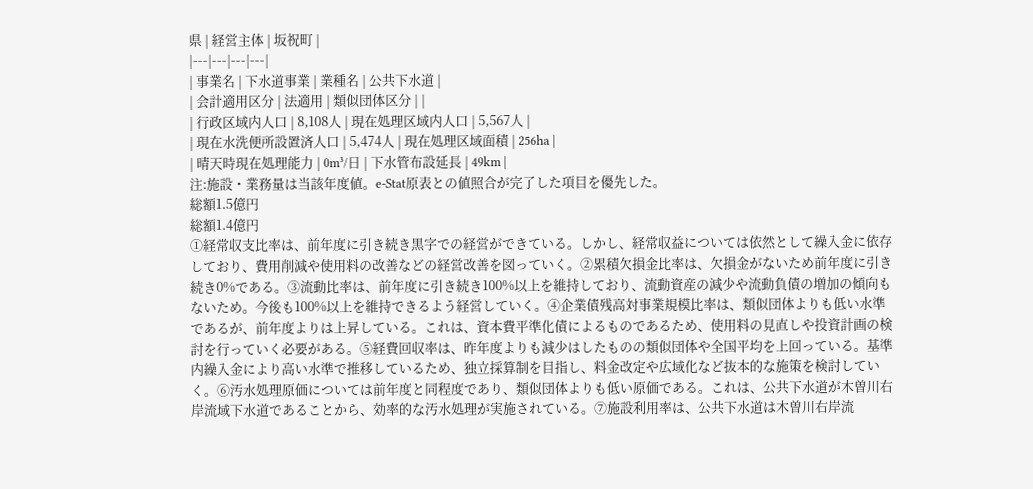県 | 経営主体 | 坂祝町 |
|---|---|---|---|
| 事業名 | 下水道事業 | 業種名 | 公共下水道 |
| 会計適用区分 | 法適用 | 類似団体区分 | |
| 行政区域内人口 | 8,108人 | 現在処理区域内人口 | 5,567人 |
| 現在水洗便所設置済人口 | 5,474人 | 現在処理区域面積 | 256ha |
| 晴天時現在処理能力 | 0m³/日 | 下水管布設延長 | 49km |
注:施設・業務量は当該年度値。e-Stat原表との値照合が完了した項目を優先した。
総額1.5億円
総額1.4億円
①経常収支比率は、前年度に引き続き黒字での経営ができている。しかし、経常収益については依然として繰入金に依存しており、費用削減や使用料の改善などの経営改善を図っていく。②累積欠損金比率は、欠損金がないため前年度に引き続き0%である。③流動比率は、前年度に引き続き100%以上を維持しており、流動資産の減少や流動負債の増加の傾向もないため。今後も100%以上を維持できるよう経営していく。④企業債残高対事業規模比率は、類似団体よりも低い水準であるが、前年度よりは上昇している。これは、資本費平準化債によるものであるため、使用料の見直しや投資計画の検討を行っていく必要がある。⑤経費回収率は、昨年度よりも減少はしたものの類似団体や全国平均を上回っている。基準内繰入金により高い水準で推移しているため、独立採算制を目指し、料金改定や広域化など抜本的な施策を検討していく。⑥汚水処理原価については前年度と同程度であり、類似団体よりも低い原価である。これは、公共下水道が木曽川右岸流域下水道であることから、効率的な汚水処理が実施されている。⑦施設利用率は、公共下水道は木曽川右岸流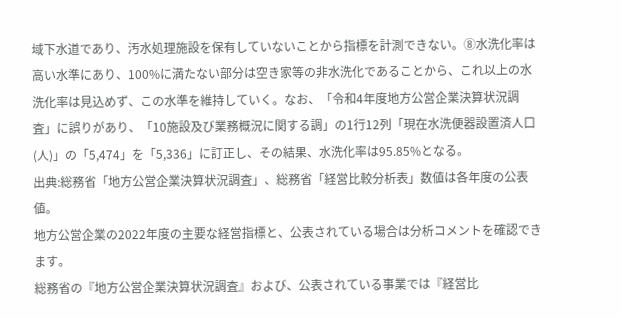域下水道であり、汚水処理施設を保有していないことから指標を計測できない。⑧水洗化率は高い水準にあり、100%に満たない部分は空き家等の非水洗化であることから、これ以上の水洗化率は見込めず、この水準を維持していく。なお、「令和4年度地方公営企業決算状況調査」に誤りがあり、「10施設及び業務概況に関する調」の1行12列「現在水洗便器設置済人口(人)」の「5,474」を「5,336」に訂正し、その結果、水洗化率は95.85%となる。
出典:総務省「地方公営企業決算状況調査」、総務省「経営比較分析表」数値は各年度の公表値。
地方公営企業の2022年度の主要な経営指標と、公表されている場合は分析コメントを確認できます。
総務省の『地方公営企業決算状況調査』および、公表されている事業では『経営比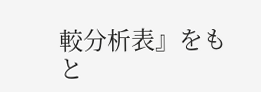較分析表』をもと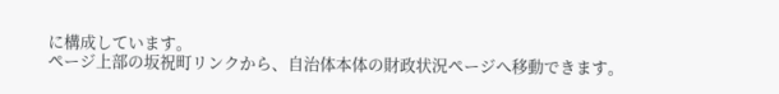に構成しています。
ページ上部の坂祝町リンクから、自治体本体の財政状況ページへ移動できます。